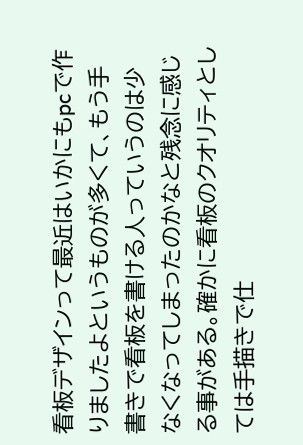看板デザインって最近はいかにもpcで作りましたよというものが多くて、もう手書きで看板を書ける人っていうのは少なくなってしまったのかなと残念に感じる事がある。確かに看板のクオリティとしては手描きで仕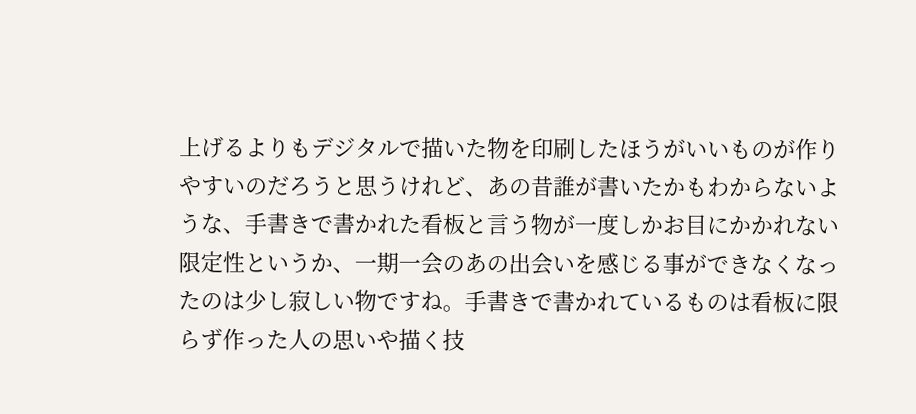上げるよりもデジタルで描いた物を印刷したほうがいいものが作りやすいのだろうと思うけれど、あの昔誰が書いたかもわからないような、手書きで書かれた看板と言う物が一度しかお目にかかれない限定性というか、一期一会のあの出会いを感じる事ができなくなったのは少し寂しい物ですね。手書きで書かれているものは看板に限らず作った人の思いや描く技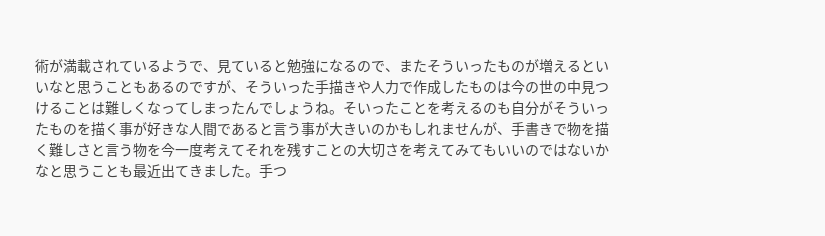術が満載されているようで、見ていると勉強になるので、またそういったものが増えるといいなと思うこともあるのですが、そういった手描きや人力で作成したものは今の世の中見つけることは難しくなってしまったんでしょうね。そいったことを考えるのも自分がそういったものを描く事が好きな人間であると言う事が大きいのかもしれませんが、手書きで物を描く難しさと言う物を今一度考えてそれを残すことの大切さを考えてみてもいいのではないかなと思うことも最近出てきました。手つ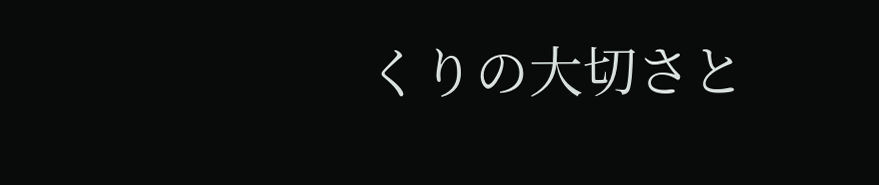くりの大切さと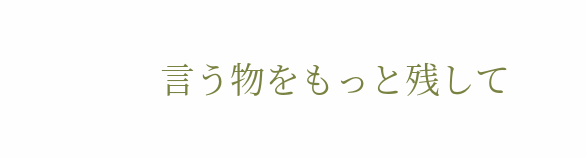言う物をもっと残して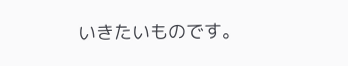いきたいものです。